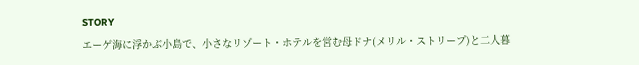STORY
エーゲ海に浮かぶ小島で、小さなリゾート・ホテルを営む母ドナ(メリル・ストリープ)と二人暮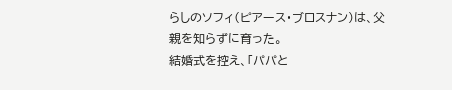らしのソフィ(ピアース・ブロスナン)は、父親を知らずに育った。
結婚式を控え、「パパと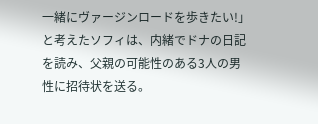一緒にヴァージンロードを歩きたい!」と考えたソフィは、内緒でドナの日記を読み、父親の可能性のある3人の男性に招待状を送る。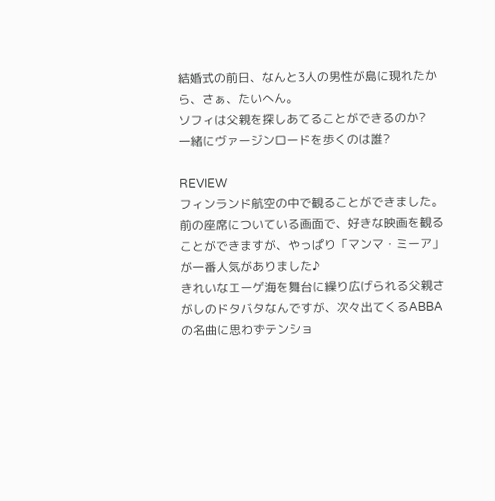結婚式の前日、なんと3人の男性が島に現れたから、さぁ、たいへん。
ソフィは父親を探しあてることができるのか?
一緒にヴァージンロードを歩くのは誰?

REVIEW
フィンランド航空の中で観ることができました。
前の座席についている画面で、好きな映画を観ることができますが、やっぱり「マンマ・ミーア」が一番人気がありました♪
きれいなエーゲ海を舞台に繰り広げられる父親さがしのドタバタなんですが、次々出てくるABBAの名曲に思わずテンショ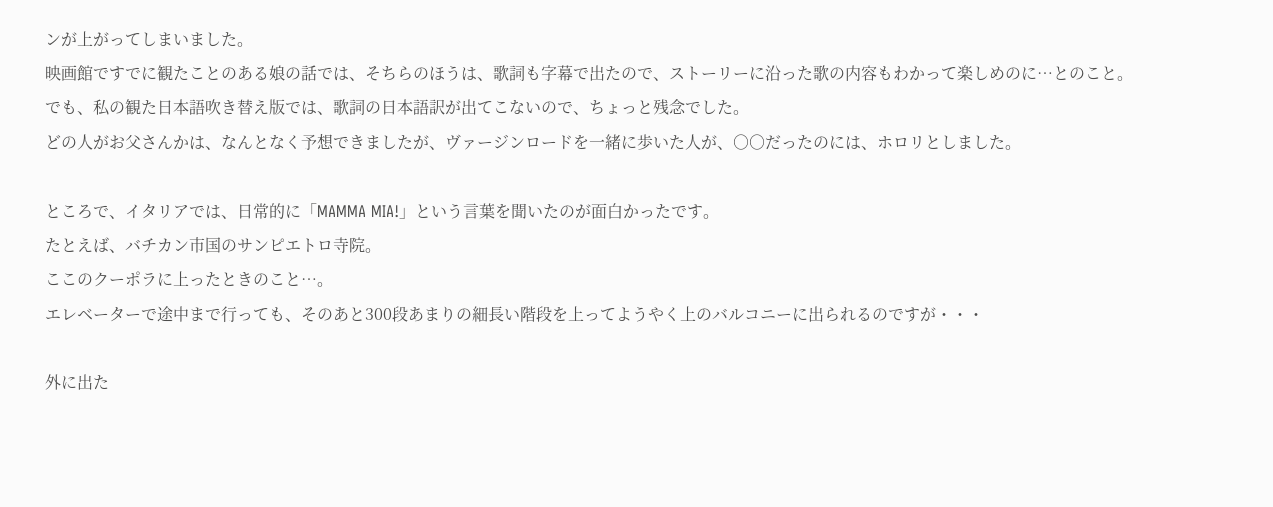ンが上がってしまいました。
映画館ですでに観たことのある娘の話では、そちらのほうは、歌詞も字幕で出たので、ストーリーに沿った歌の内容もわかって楽しめのに…とのこと。
でも、私の観た日本語吹き替え版では、歌詞の日本語訳が出てこないので、ちょっと残念でした。
どの人がお父さんかは、なんとなく予想できましたが、ヴァージンロードを一緒に歩いた人が、○○だったのには、ホロリとしました。

ところで、イタリアでは、日常的に「MAMMA MIA!」という言葉を聞いたのが面白かったです。
たとえば、バチカン市国のサンピエトロ寺院。
ここのクーポラに上ったときのこと…。
エレベーターで途中まで行っても、そのあと300段あまりの細長い階段を上ってようやく上のバルコニーに出られるのですが・・・

外に出た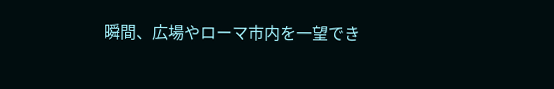瞬間、広場やローマ市内を一望でき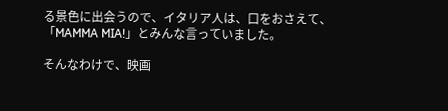る景色に出会うので、イタリア人は、口をおさえて、「MAMMA MIA!」とみんな言っていました。

そんなわけで、映画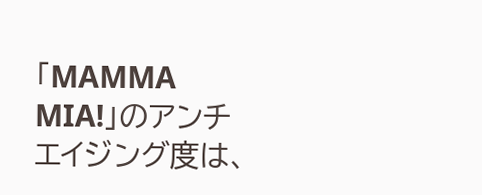「MAMMA MIA!」のアンチエイジング度は、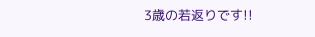3歳の若返りです!!